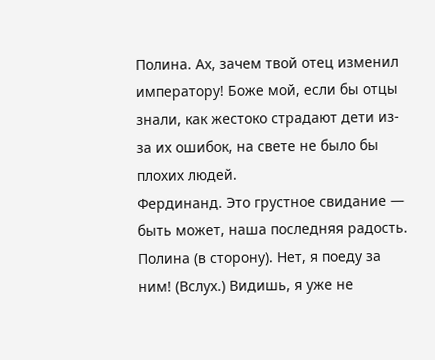Полина. Ах, зачем твой отец изменил императору! Боже мой, если бы отцы знали, как жестоко страдают дети из-за их ошибок, на свете не было бы плохих людей.
Фердинанд. Это грустное свидание — быть может, наша последняя радость.
Полина (в сторону). Нет, я поеду за ним! (Вслух.) Видишь, я уже не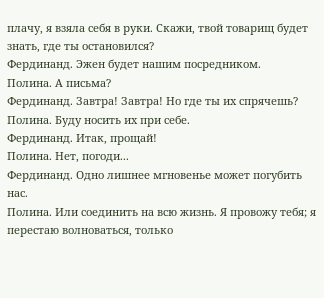плачу, я взяла себя в руки. Скажи, твой товарищ будет знать, где ты остановился?
Фердинанд. Эжен будет нашим посредником.
Полина. А письма?
Фердинанд. Завтра! Завтра! Но где ты их спрячешь?
Полина. Буду носить их при себе.
Фердинанд. Итак, прощай!
Полина. Нет, погоди...
Фердинанд. Одно лишнее мгновенье может погубить нас.
Полина. Или соединить на всю жизнь. Я провожу тебя; я перестаю волноваться, только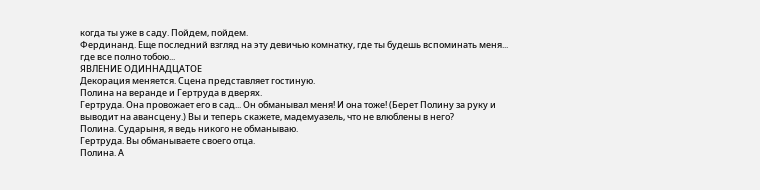когда ты уже в саду. Пойдем, пойдем.
Фердинанд. Еще последний взгляд на эту девичью комнатку, где ты будешь вспоминать меня... где все полно тобою...
ЯВЛЕНИЕ ОДИННАДЦАТОЕ
Декорация меняется. Сцена представляет гостиную.
Полина на веранде и Гертруда в дверях.
Гертруда. Она провожает его в сад... Он обманывал меня! И она тоже! (Берет Полину за руку и выводит на авансцену.) Вы и теперь скажете, мадемуазель, что не влюблены в него?
Полина. Сударыня, я ведь никого не обманываю.
Гертруда. Вы обманываете своего отца.
Полина. А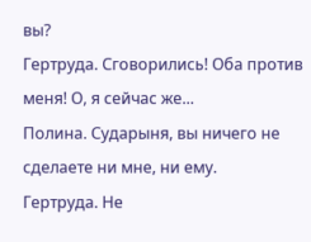вы?
Гертруда. Сговорились! Оба против меня! О, я сейчас же...
Полина. Сударыня, вы ничего не сделаете ни мне, ни ему.
Гертруда. Не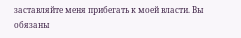заставляйте меня прибегать к моей власти. Вы обязаны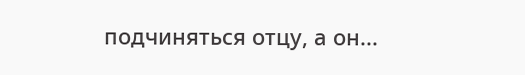подчиняться отцу, а он...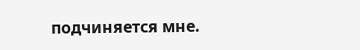подчиняется мне.